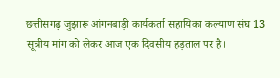छत्तीसगढ़ जुझारू आंगनबाड़ी कार्यकर्ता सहायिका कल्याण संघ 13 सूत्रीय मांग को लेकर आज एक दिवसीय हड़ताल पर है।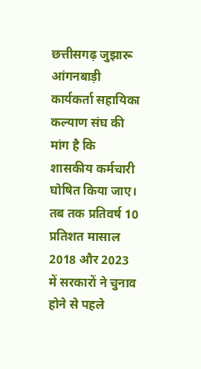छत्तीसगढ़ जुझारू आंगनबाड़ी कार्यकर्ता सहायिका कल्याण संघ की मांग है कि शासकीय कर्मचारी घोषित किया जाए। तब तक प्रतिवर्ष 10 प्रतिशत मासाल 2018 और 2023 में सरकारों ने चुनाव होने से पहले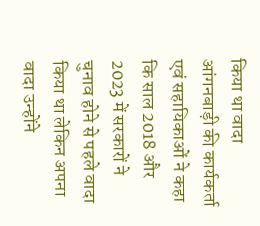किया था वादा
आंगनबाड़ी की कार्यकर्ता एवं सहायिकाओं ने कहा कि साल 2018 और 2023 में सरकारों ने चुनाव होने से पहले वादा किया था लेकिन अपना वादा उन्होंने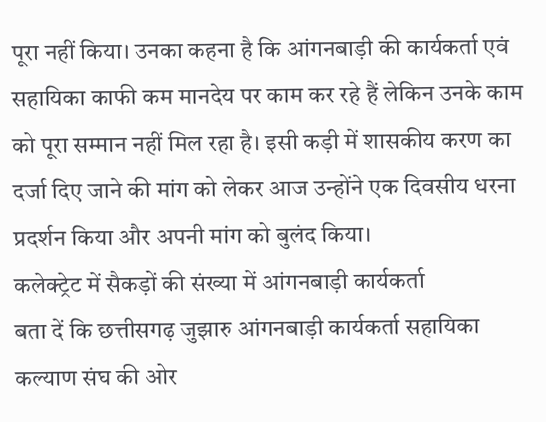पूरा नहीं किया। उनका कहना है कि आंगनबाड़ी की कार्यकर्ता एवं सहायिका काफी कम मानदेय पर काम कर रहे हैं लेकिन उनके काम को पूरा सम्मान नहीं मिल रहा है। इसी कड़ी में शासकीय करण का दर्जा दिए जाने की मांग को लेकर आज उन्होंने एक दिवसीय धरना प्रदर्शन किया और अपनी मांग को बुलंद किया।
कलेक्ट्रेट में सैकड़ों की संख्या में आंगनबाड़ी कार्यकर्ता
बता दें कि छत्तीसगढ़ जुझारु आंगनबाड़ी कार्यकर्ता सहायिका कल्याण संघ की ओर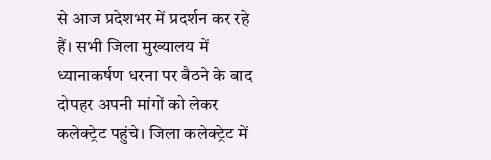से आज प्रदेशभर में प्रदर्शन कर रहे हैं। सभी जिला मुख्यालय में ध्यानाकर्षण धरना पर बैठने के बाद दोपहर अपनी मांगों को लेकर कलेक्ट्रेट पहुंचे। जिला कलेक्ट्रेट में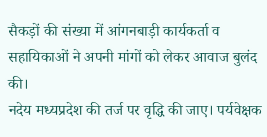सैकड़ों की संख्या में आंगनबाड़ी कार्यकर्ता व सहायिकाओं ने अपनी मांगों को लेकर आवाज बुलंद की।
नदेय मध्यप्रदेश की तर्ज पर वृद्धि की जाए। पर्यवेक्षक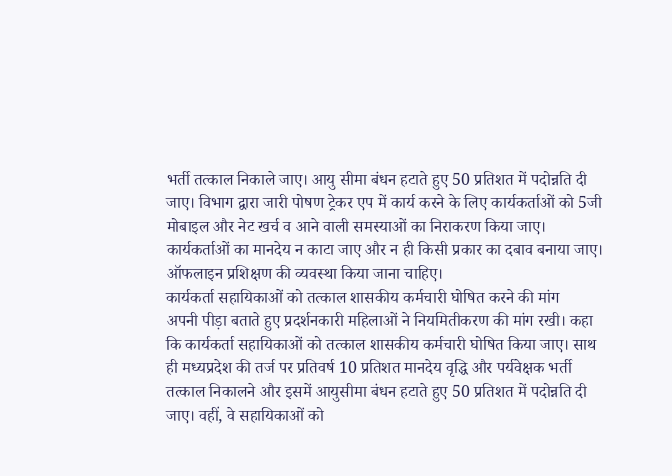भर्ती तत्काल निकाले जाए। आयु सीमा बंधन हटाते हुए 50 प्रतिशत में पदोन्नति दी जाए। विभाग द्वारा जारी पोषण ट्रेकर एप में कार्य करने के लिए कार्यकर्ताओं को 5जी मोबाइल और नेट खर्च व आने वाली समस्याओं का निराकरण किया जाए। कार्यकर्ताओं का मानदेय न काटा जाए और न ही किसी प्रकार का दबाव बनाया जाए। ऑफलाइन प्रशिक्षण की व्यवस्था किया जाना चाहिए।
कार्यकर्ता सहायिकाओं को तत्काल शासकीय कर्मचारी घोषित करने की मांग
अपनी पीड़ा बताते हुए प्रदर्शनकारी महिलाओं ने नियमितीकरण की मांग रखी। कहा कि कार्यकर्ता सहायिकाओं को तत्काल शासकीय कर्मचारी घोषित किया जाए। साथ ही मध्यप्रदेश की तर्ज पर प्रतिवर्ष 10 प्रतिशत मानदेय वृद्धि और पर्यवेक्षक भर्ती तत्काल निकालने और इसमें आयुसीमा बंधन हटाते हुए 50 प्रतिशत में पदोन्नति दी जाए। वहीं, वे सहायिकाओं को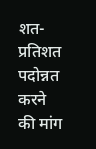शत-प्रतिशत पदोन्नत करने की मांग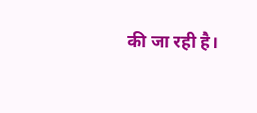की जा रही है।